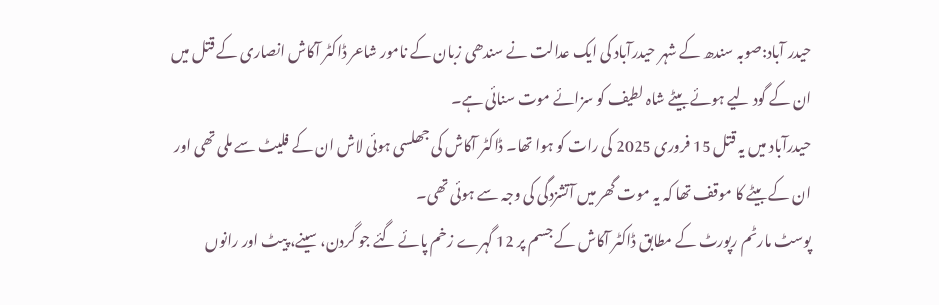حیدر آباد:صوبہ سندھ کے شہر حیدرآباد کی ایک عدالت نے سندھی زبان کے نامور شاعر ڈاکٹر آکاش انصاری کے قتل میں ان کے گود لیے ہوئے بیٹے شاہ لطیف کو سزائے موت سنائی ہے۔
حیدرآباد میں یہ قتل 15 فروری 2025 کی رات کو ہوا تھا۔ ڈاکٹر آکاش کی جھلسی ہوئی لاش ان کے فلیٹ سے ملی تھی اور ان کے بیٹے کا موقف تھا کہ یہ موت گھر میں آتشزدگی کی وجہ سے ہوئی تھی۔
پوسٹ مارٹم رپورٹ کے مطابق ڈاکٹر آکاش کے جسم پر 12 گہرے زخم پائے گئے جو گردن، سینے، پیٹ اور رانوں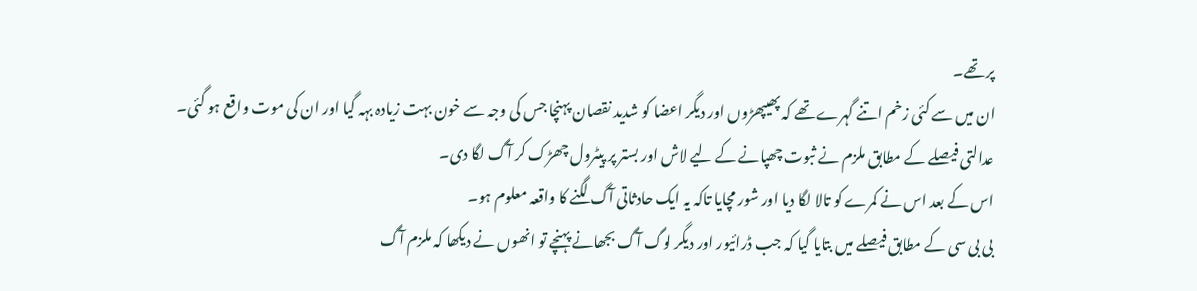پر تھے۔
ان میں سے کئی زخم اتنے گہرے تھے کہ پھیپھڑوں اور دیگر اعضا کو شدید نقصان پہنچا جس کی وجہ سے خون بہت زیادہ بہہ گیا اور ان کی موت واقع ہو گئی۔
عدالتی فیصلے کے مطابق ملزم نے ثبوت چھپانے کے لیے لاش اور بستر پر پیٹرول چھڑک کر آگ لگا دی۔
اس کے بعد اس نے کمرے کو تالا لگا دیا اور شور مچایا تاکہ یہ ایک حادثاتی آگ لگنے کا واقعہ معلوم ہو۔
بی بی سی کے مطابق فیصلے میں بتایا گیا کہ جب ڈرائیور اور دیگر لوگ آگ بجھانے پہنچے تو انھوں نے دیکھا کہ ملزم آگ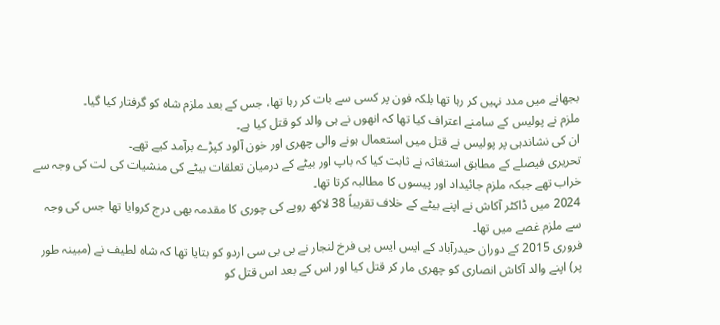بجھانے میں مدد نہیں کر رہا تھا بلکہ فون پر کسی سے بات کر رہا تھا، جس کے بعد ملزم شاہ کو گرفتار کیا گیا۔
ملزم نے پولیس کے سامنے اعتراف کیا تھا کہ انھوں نے ہی والد کو قتل کیا ہے۔
ان کی نشاندہی پر پولیس نے قتل میں استعمال ہونے والی چھری اور خون آلود کپڑے برآمد کیے تھے۔
تحریری فیصلے کے مطابق استغاثہ نے ثابت کیا کہ باپ اور بیٹے کے درمیان تعلقات بیٹے کی منشیات کی لت کی وجہ سے خراب تھے جبکہ ملزم جائیداد اور پیسوں کا مطالبہ کرتا تھا۔
2024 میں ڈاکٹر آکاش نے اپنے بیٹے کے خلاف تقریباً 38 لاکھ روپے کی چوری کا مقدمہ بھی درج کروایا تھا جس کی وجہ سے ملزم غصے میں تھا۔
فروری 2015 کے دوران حیدرآباد کے ایس ایس پی فرخ لنجار نے بی بی سی اردو کو بتایا تھا کہ شاہ لطیف نے (مبینہ طور پر) اپنے والد آکاش انصاری کو چھری مار کر قتل کیا اور اس کے بعد اس قتل کو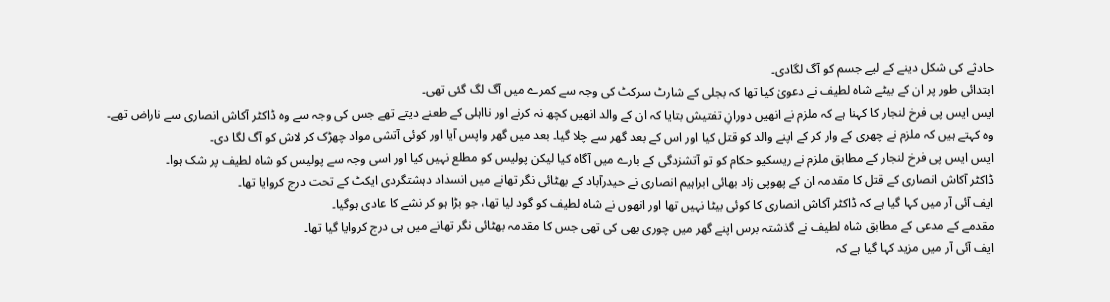حادثے کی شکل دینے کے لیے جسم کو آگ لگادی۔
ابتدائی طور پر ان کے بیٹے شاہ لطیف نے دعویٰ کیا تھا کہ بجلی کے شارٹ سرکٹ کی وجہ سے کمرے میں آگ لگ گئی تھی۔
ایس ایس پی فرخ لنجار کا کہنا ہے کہ ملزم نے انھیں دورانِ تفتیش بتایا کہ ان کے والد انھیں کچھ نہ کرنے اور نااہلی کے طعنے دیتے تھے جس کی وجہ سے وہ ڈاکٹر آکاش انصاری سے ناراض تھے۔
وہ کہتے ہیں کہ ملزم نے چھری کے وار کر کے اپنے والد کو قتل کیا اور اس کے بعد گھر سے چلا گیا۔ بعد میں گھر واپس آیا اور کوئی آتشی مواد چھڑک کر لاش کو آگ لگا دی۔
ایس ایس پی فرخ لنجار کے مطابق ملزم نے ریسکیو حکام کو تو آتشزدگی کے بارے میں آگاہ کیا لیکن پولیس کو مطلع نہیں کیا اور اسی وجہ سے پولیس کو شاہ لطیف پر شک ہوا۔
ڈاکٹر آکاش انصاری کے قتل کا مقدمہ ان کے پھوپی زاد بھائی ابراہیم انصاری نے حیدرآباد کے بھٹائی نگر تھانے میں انسداد دہشتگردی ایکٹ کے تحت درج کروایا تھا۔
ایف آئی آر میں کہا گیا ہے کہ ڈاکٹر آکاش انصاری کا کوئی بیٹا نہیں تھا اور انھوں نے شاہ لطیف کو گود لیا تھا، جو بڑا ہو کر نشے کا عادی ہوگیا۔
مقدمے کے مدعی کے مطابق شاہ لطیف نے گذشتہ برس اپنے گھر میں چوری بھی کی تھی جس کا مقدمہ بھٹائی نگر تھانے میں ہی درج کروایا گیا تھا۔
ایف آئی آر میں مزید کہا گیا ہے کہ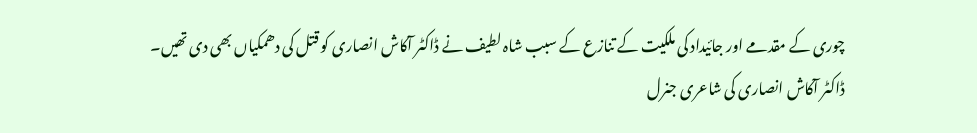چوری کے مقدمے اور جائیداد کی ملکیت کے تنازع کے سبب شاہ لطیف نے ڈاکٹر آکاش انصاری کو قتل کی دھمکیاں بھی دی تھیں۔
ڈاکٹر آکاش انصاری کی شاعری جنرل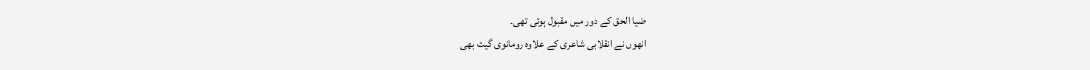ضیا الحق کے دور میں مقبول ہوئی تھی۔
انھوں نے انقلابی شاعری کے علاوہ رومانوی گیت بھی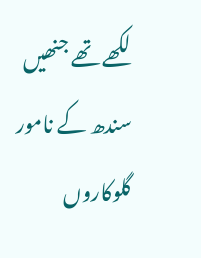لکھے تھے جنھیں سندھ کے نامور گلوکاروں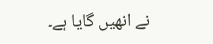نے انھیں گایا ہے۔